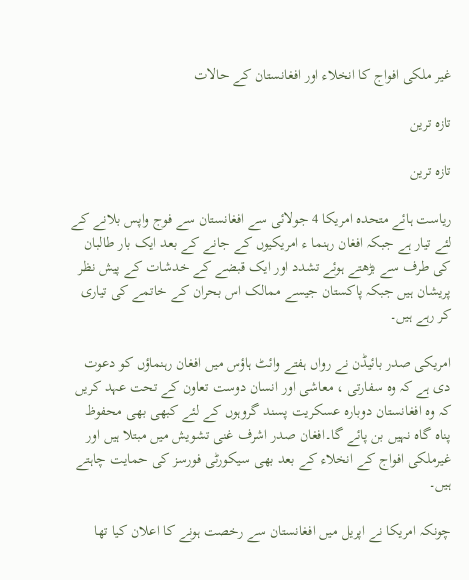غیر ملکی افواج کا انخلاء اور افغانستان کے حالات

تازہ ترین

تازہ ترین

ریاست ہائے متحدہ امریکا 4 جولائی سے افغانستان سے فوج واپس بلانے کے لئے تیار ہے جبکہ افغان رہنما ء امریکیوں کے جانے کے بعد ایک بار طالبان کی طرف سے بڑھتے ہوئے تشدد اور ایک قبضے کے خدشات کے پیش نظر پریشان ہیں جبکہ پاکستان جیسے ممالک اس بحران کے خاتمے کی تیاری کر رہے ہیں۔

امریکی صدر بائیڈن نے رواں ہفتے وائٹ ہاؤس میں افغان رہنماؤں کو دعوت دی ہے کہ وہ سفارتی ، معاشی اور انسان دوست تعاون کے تحت عہد کریں کہ وہ افغانستان دوبارہ عسکریت پسند گروہوں کے لئے کبھی بھی محفوظ پناہ گاہ نہیں بن پائے گا۔افغان صدر اشرف غنی تشویش میں مبتلا ہیں اور غیرملکی افواج کے انخلاء کے بعد بھی سیکورٹی فورسز کی حمایت چاہتے ہیں۔

چونکہ امریکا نے اپریل میں افغانستان سے رخصت ہونے کا اعلان کیا تھا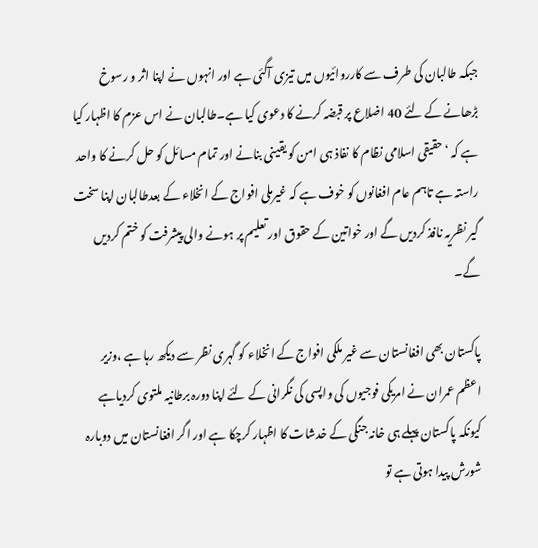جبکہ طالبان کی طرف سے کارروائیوں میں تیزی آگئی ہے اور انہوں نے اپنا اثر و رسوخ بڑھانے کے لئے 40 اضلاع پر قبضہ کرنے کا دعوی کیا ہے۔طالبان نے اس عزم کا اظہار کیا ہے کہ ‘حقیقی اسلامی نظام کا نفاذ ہی امن کو یقینی بنانے اور تمام مسائل کو حل کرنے کا واحد راستہ ہے تاہم عام افغانوں کو خوف ہے کہ غیرملی افواج کے انخلاء کے بعدطالبان اپنا سخت گیر نظریہ نافذ کردیں گے اور خواتین کے حقوق اور تعلیم پر ہونے والی پیشرفت کو ختم کردیں گے۔

پاکستان بھی افغانستان سے غیر ملکی افواج کے انخلاء کو گہری نظر سے دیکھ رہا ہے ،وزیر اعظم عمران نے امریکی فوجیوں کی واپسی کی نگرانی کے لئے اپنا دورہ برطانیہ ملتوی کردیاہے کیونکہ پاکستان پہلے ہی خانہ جنگی کے خدشات کا اظہار کرچکا ہے اور اگر افغانستان میں دوبارہ شورش پیدا ہوتی ہے تو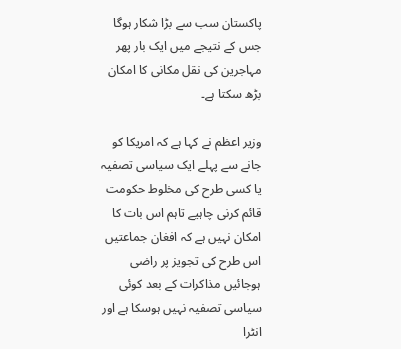پاکستان سب سے بڑا شکار ہوگا جس کے نتیجے میں ایک بار پھر مہاجرین کی نقل مکانی کا امکان بڑھ سکتا ہے۔

وزیر اعظم نے کہا ہے کہ امریکا کو جانے سے پہلے ایک سیاسی تصفیہ یا کسی طرح کی مخلوط حکومت قائم کرنی چاہیے تاہم اس بات کا امکان نہیں ہے کہ افغان جماعتیں اس طرح کی تجویز پر راضی ہوجائیں مذاکرات کے بعد کوئی سیاسی تصفیہ نہیں ہوسکا ہے اور انٹرا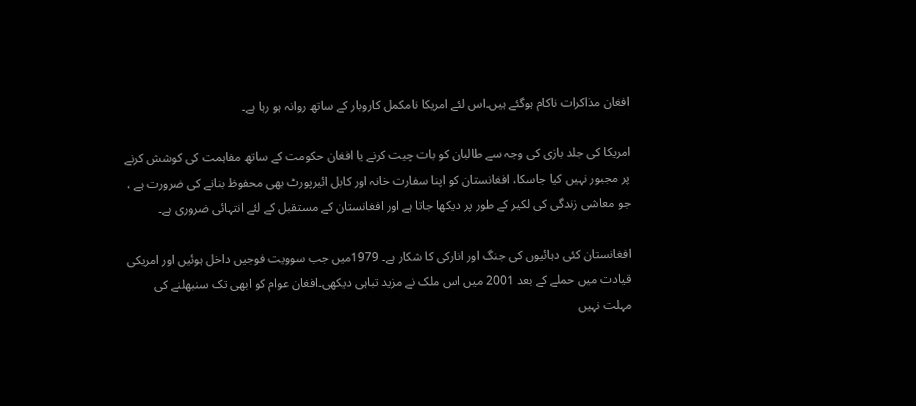افغان مذاکرات ناکام ہوگئے ہیں۔اس لئے امریکا نامکمل کاروبار کے ساتھ روانہ ہو رہا ہے۔

امریکا کی جلد بازی کی وجہ سے طالبان کو بات چیت کرنے یا افغان حکومت کے ساتھ مفاہمت کی کوشش کرنے پر مجبور نہیں کیا جاسکا، افغانستان کو اپنا سفارت خانہ اور کابل ائیرپورٹ بھی محفوظ بنانے کی ضرورت ہے ، جو معاشی زندگی کی لکیر کے طور پر دیکھا جاتا ہے اور افغانستان کے مستقبل کے لئے انتہائی ضروری ہے۔

افغانستان کئی دہائیوں کی جنگ اور انارکی کا شکار ہے۔ 1979میں جب سوویت فوجیں داخل ہوئیں اور امریکی قیادت میں حملے کے بعد 2001 میں اس ملک نے مزید تباہی دیکھی۔افغان عوام کو ابھی تک سنبھلنے کی مہلت نہیں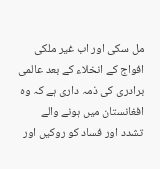مل سکی اور اب غیر ملکی افواج کے انخلاء کے بعد عالمی برادری کی ذمہ داری ہے کہ وہ افغانستان میں ہونے والے تشدد اور فساد کو روکیں اور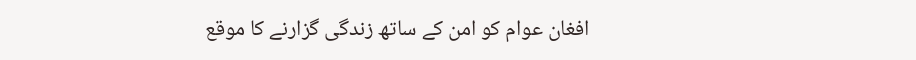افغان عوام کو امن کے ساتھ زندگی گزارنے کا موقع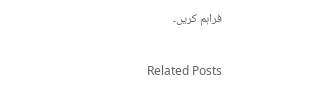فراہم کریں۔

Related Posts